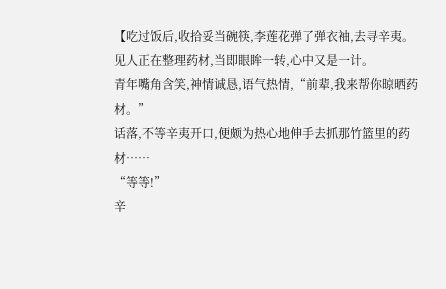【吃过饭后,收拾妥当碗筷,李莲花弹了弹衣袖,去寻辛夷。
见人正在整理药材,当即眼眸一转,心中又是一计。
青年嘴角含笑,神情诚恳,语气热情,“前辈,我来帮你晾晒药材。”
话落,不等辛夷开口,便颇为热心地伸手去抓那竹篮里的药材……
“等等!”
辛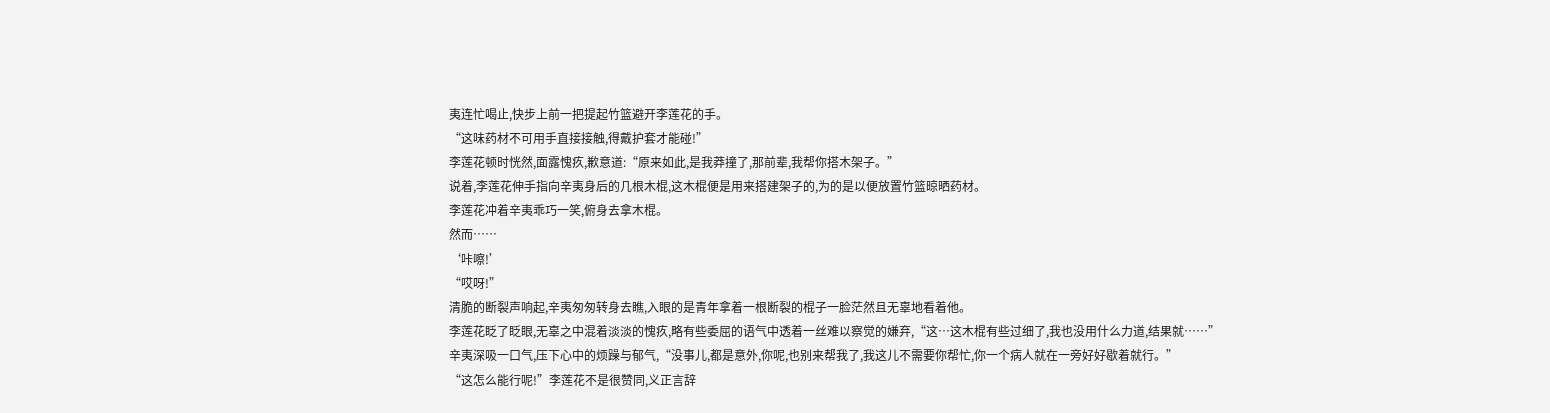夷连忙喝止,快步上前一把提起竹篮避开李莲花的手。
“这味药材不可用手直接接触,得戴护套才能碰!”
李莲花顿时恍然,面露愧疚,歉意道:“原来如此,是我莽撞了,那前辈,我帮你搭木架子。”
说着,李莲花伸手指向辛夷身后的几根木棍,这木棍便是用来搭建架子的,为的是以便放置竹篮晾晒药材。
李莲花冲着辛夷乖巧一笑,俯身去拿木棍。
然而……
‘咔嚓!’
“哎呀!”
清脆的断裂声响起,辛夷匆匆转身去瞧,入眼的是青年拿着一根断裂的棍子一脸茫然且无辜地看着他。
李莲花眨了眨眼,无辜之中混着淡淡的愧疚,略有些委屈的语气中透着一丝难以察觉的嫌弃,“这…这木棍有些过细了,我也没用什么力道,结果就……”
辛夷深吸一口气,压下心中的烦躁与郁气,“没事儿,都是意外,你呢,也别来帮我了,我这儿不需要你帮忙,你一个病人就在一旁好好歇着就行。”
“这怎么能行呢!”李莲花不是很赞同,义正言辞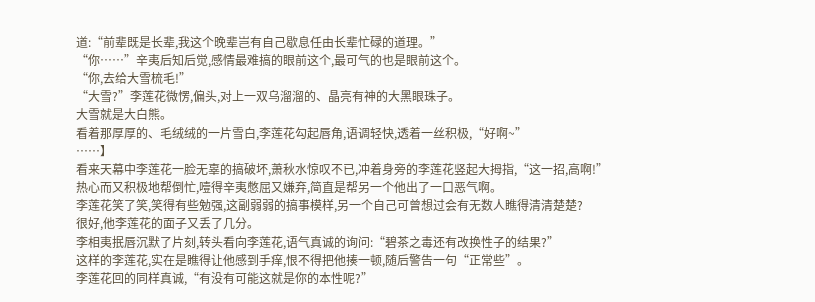道:“前辈既是长辈,我这个晚辈岂有自己歇息任由长辈忙碌的道理。”
“你……”辛夷后知后觉,感情最难搞的眼前这个,最可气的也是眼前这个。
“你,去给大雪梳毛!”
“大雪?”李莲花微愣,偏头,对上一双乌溜溜的、晶亮有神的大黑眼珠子。
大雪就是大白熊。
看着那厚厚的、毛绒绒的一片雪白,李莲花勾起唇角,语调轻快,透着一丝积极,“好啊~”
……】
看来天幕中李莲花一脸无辜的搞破坏,萧秋水惊叹不已,冲着身旁的李莲花竖起大拇指,“这一招,高啊!”
热心而又积极地帮倒忙,噎得辛夷憋屈又嫌弃,简直是帮另一个他出了一口恶气啊。
李莲花笑了笑,笑得有些勉强,这副弱弱的搞事模样,另一个自己可曾想过会有无数人瞧得清清楚楚?
很好,他李莲花的面子又丢了几分。
李相夷抿唇沉默了片刻,转头看向李莲花,语气真诚的询问:“碧茶之毒还有改换性子的结果?”
这样的李莲花,实在是瞧得让他感到手痒,恨不得把他揍一顿,随后警告一句“正常些”。
李莲花回的同样真诚,“有没有可能这就是你的本性呢?”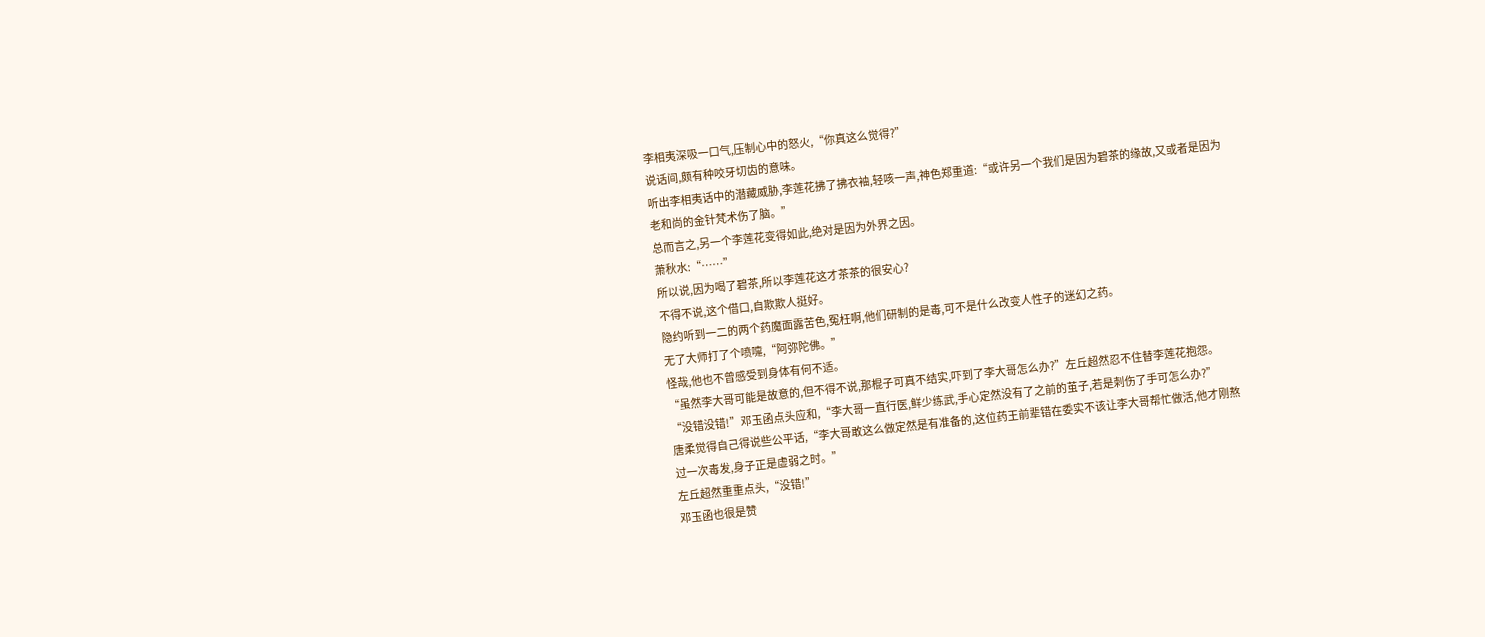李相夷深吸一口气,压制心中的怒火,“你真这么觉得?”
说话间,颇有种咬牙切齿的意味。
听出李相夷话中的潜藏威胁,李莲花拂了拂衣袖,轻咳一声,神色郑重道:“或许另一个我们是因为碧茶的缘故,又或者是因为老和尚的金针梵术伤了脑。”
总而言之,另一个李莲花变得如此,绝对是因为外界之因。
萧秋水:“……”
所以说,因为喝了碧茶,所以李莲花这才茶茶的很安心?
不得不说,这个借口,自欺欺人挺好。
隐约听到一二的两个药魔面露苦色,冤枉啊,他们研制的是毒,可不是什么改变人性子的迷幻之药。
无了大师打了个喷嚏,“阿弥陀佛。”
怪哉,他也不曾感受到身体有何不适。
“虽然李大哥可能是故意的,但不得不说,那棍子可真不结实,吓到了李大哥怎么办?”左丘超然忍不住替李莲花抱怨。
“没错没错!”邓玉函点头应和,“李大哥一直行医,鲜少练武,手心定然没有了之前的茧子,若是刺伤了手可怎么办?”
唐柔觉得自己得说些公平话,“李大哥敢这么做定然是有准备的,这位药王前辈错在委实不该让李大哥帮忙做活,他才刚熬过一次毒发,身子正是虚弱之时。”
左丘超然重重点头,“没错!”
邓玉函也很是赞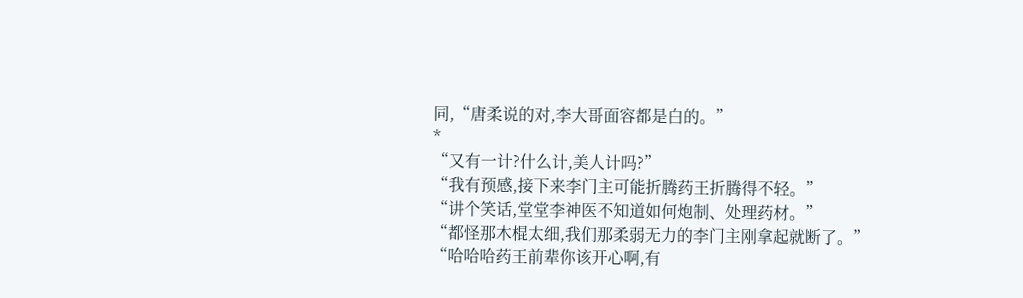同,“唐柔说的对,李大哥面容都是白的。”
*
“又有一计?什么计,美人计吗?”
“我有预感,接下来李门主可能折腾药王折腾得不轻。”
“讲个笑话,堂堂李神医不知道如何炮制、处理药材。”
“都怪那木棍太细,我们那柔弱无力的李门主刚拿起就断了。”
“哈哈哈药王前辈你该开心啊,有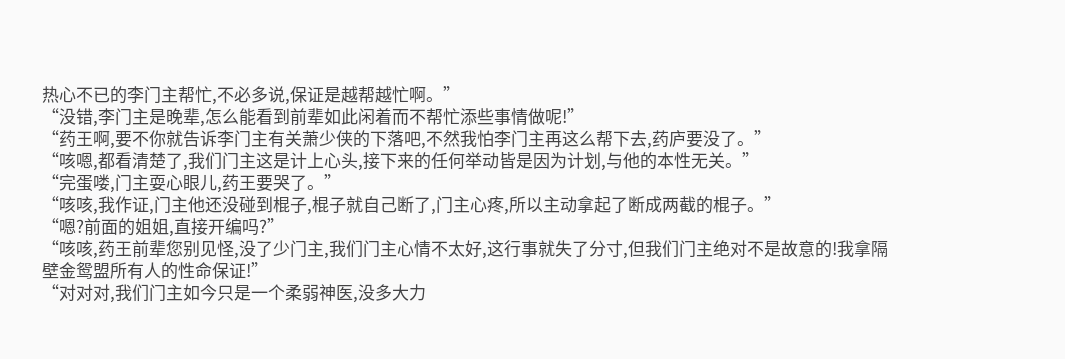热心不已的李门主帮忙,不必多说,保证是越帮越忙啊。”
“没错,李门主是晚辈,怎么能看到前辈如此闲着而不帮忙添些事情做呢!”
“药王啊,要不你就告诉李门主有关萧少侠的下落吧,不然我怕李门主再这么帮下去,药庐要没了。”
“咳嗯,都看清楚了,我们门主这是计上心头,接下来的任何举动皆是因为计划,与他的本性无关。”
“完蛋喽,门主耍心眼儿,药王要哭了。”
“咳咳,我作证,门主他还没碰到棍子,棍子就自己断了,门主心疼,所以主动拿起了断成两截的棍子。”
“嗯?前面的姐姐,直接开编吗?”
“咳咳,药王前辈您别见怪,没了少门主,我们门主心情不太好,这行事就失了分寸,但我们门主绝对不是故意的!我拿隔壁金鸳盟所有人的性命保证!”
“对对对,我们门主如今只是一个柔弱神医,没多大力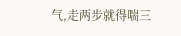气,走两步就得喘三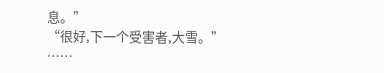息。”
“很好,下一个受害者,大雪。”
……